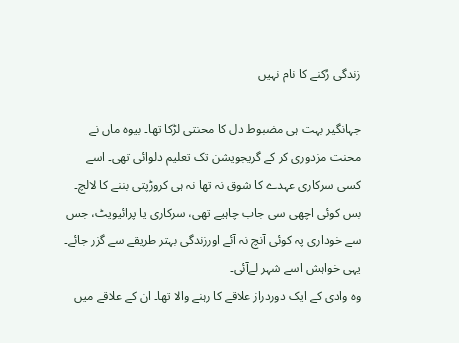زندگی رُکنے کا نام نہیں

جہانگیر بہت ہی مضبوط دل کا محنتی لڑکا تھا۔ بیوہ ماں نے محنت مزدوری کر کے گریجویشن تک تعلیم دلوائی تھی۔ اسے کسی سرکاری عہدے کا شوق نہ تھا نہ ہی کروڑپتی بننے کا لالچ۔ بس کوئی اچھی سی جاب چاہیے تھی، سرکاری یا پرائیویٹ، جس سے خوداری پہ کوئی آنچ نہ آئے اورزندگی بہتر طریقے سے گزر جائے۔ یہی خواہش اسے شہر لےآئی۔
وہ وادی کے ایک دوردراز علاقے کا رہنے والا تھا۔ ان کے علاقے میں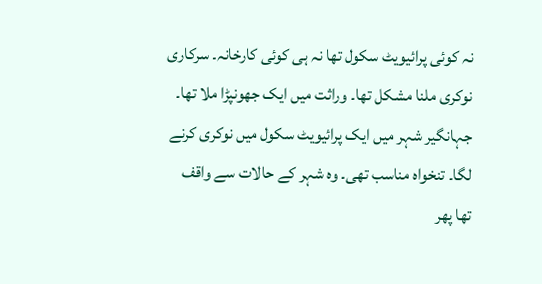نہ کوئی پرائیویٹ سکول تھا نہ ہی کوئی کارخانہ۔ سرکاری نوکری ملنا مشکل تھا۔ وراثت میں ایک جھونپڑا ملا تھا۔
جہانگیر شہر میں ایک پرائیویٹ سکول میں نوکری کرنے لگا۔ تنخواہ مناسب تھی۔ وہ شہر کے حالات سے واقف تھا پھر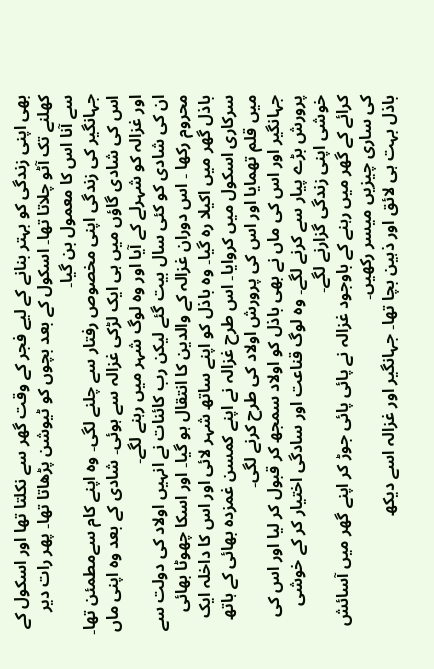بھی اپنی زندگی کو بہتر بنانے کے لیے فجر کے وقت گھر سے نکلتا تھا اور اسکول کے کھلنے تک آٹو چلاتا تھا۔ اسکول کے بعد بچوں کو ٹیوشن پڑھاتا تھا۔ پھر رات دیر سے آنا اس کا معمول بن گیا۔
جہانگیر کی زندگی اپنی مخصوص رفتار سے چلنے لگی۔ وہ اپنے کام سےمطمئن تھا۔ اس کی شادی گاؤں میں ہی ایک لڑکی غزالہ سے ہوئی۔ شادی کے بعد وہ اپنی ماں اور غزالہ کو شہرلے کے آیا اور وہ لوگ شہر میں رہنے لگے۔
ان کی شادی کو کئی سال بیت گئے لیکن رب کائنات نے انہیں اولاد کی دولت سے محروم رکھا ۔ اس دوران غزالہ کے والدین کا انتقال ہو گیا۔ اور اسکا چھوٹا بھائی باذل گھر میں اکیلا رہ گیا۔ وہ باذل کو اپنے ساتھ شہر لائی اور اس کا داخلہ ایک سرکاری اسکول میں کروایا۔ اس طرح غزالہ نے اپنے کمسن غمزدہ بھائی کے ہاتھ میں قلم تھمایا اور اس کی پرورش اولاد کی طرح کرنے لگی۔
جہانگیر اور اس کی ماں نے بھی باذل کو اولاد سمجھ کر قبول کر لیا اور اس کی پرورش بڑے پیار سے کرنے لگے۔ وہ لوگ قناعت اور سادگی اختیار کر کے خوشی خوشی اپنی زندگی گزارنے لگے۔
کرائے کے گھر میں رہنے کے باوجود غزالہ نے پائی پائی جوڑ کر اپنے گھر میں آسائش کی ساری چیزیں میسر رکھیں۔
باذل بہت ہی لائق اور ذہین بچا تھا۔ جہانگیر اور غزالہ اسے دیکھ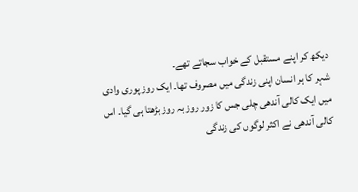دیکھ کر اپنے مستقبل کے خواب سجاتے تھے۔
شہر کا ہر انسان اپنی زندگی میں مصروف تھا۔ ایک روز پوری وادی میں ایک کالی آندھی چلی جس کا زور روز بہ روز بڑھتا ہی گیا۔ اس کالی آندھی نے اکثر لوگوں کی زندگی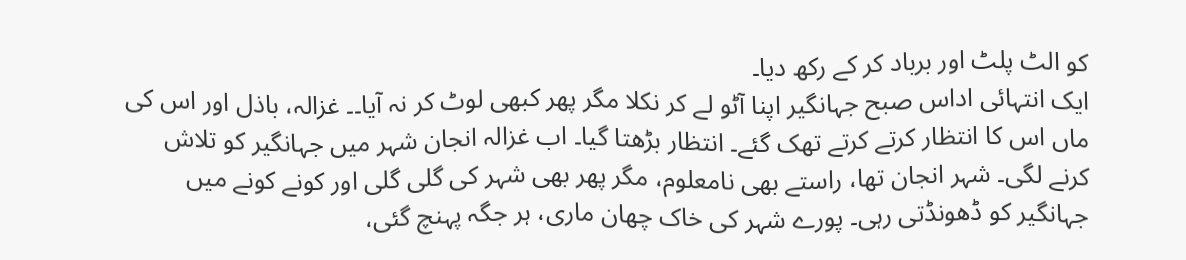کو الٹ پلٹ اور برباد کر کے رکھ دیا۔
ایک انتہائی اداس صبح جہانگیر اپنا آٹو لے کر نکلا مگر پھر کبھی لوٹ کر نہ آیا۔۔ غزالہ، باذل اور اس کی ماں اس کا انتظار کرتے کرتے تھک گئے۔ انتظار بڑھتا گیا۔ اب غزالہ انجان شہر میں جہانگیر کو تلاش کرنے لگی۔ شہر انجان تھا، راستے بھی نامعلوم، مگر پھر بھی شہر کی گلی گلی اور کونے کونے میں جہانگیر کو ڈھونڈتی رہی۔ پورے شہر کی خاک چھان ماری، ہر جگہ پہنچ گئی،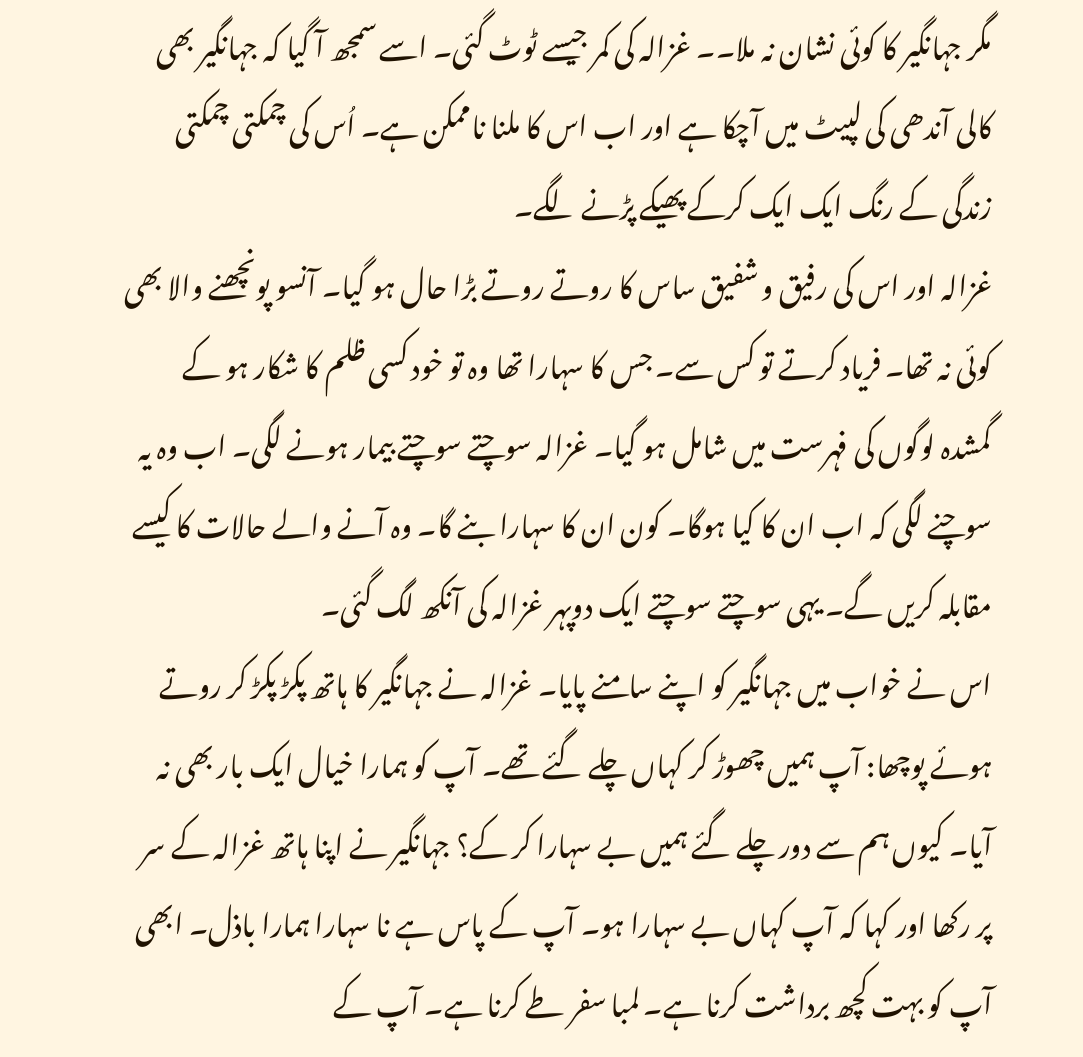مگر جہانگیر کا کوئی نشان نہ ملا۔۔ غزالہ کی کمر جیسے ٹوٹ گئی۔ اسے سمجھ آ گیا کہ جہانگیر بھی کالی آندھی کی لپیٹ میں آچکا ہے اور اب اس کا ملنا ناممکن ہے۔ اُس کی چمکتی چمکتی زندگی کے رنگ ایک ایک کرکے پھیکے پڑنے لگے۔
غزالہ اور اس کی رفیق و شفیق ساس کا روتے روتے بڑا حال ہو گیا۔ آنسو پونچھنے والا بھی کوئی نہ تھا۔ فریاد کرتے تو کس سے۔ جس کا سہارا تھا وہ تو خود کسی ظلم کا شکار ہو کے گمشدہ لوگوں کی فہرست میں شامل ہو گیا۔ غزالہ سوچتے سوچتے بیمار ہونے لگی۔ اب وہ یہ سوچنے لگی کہ اب ان کا کیا ہوگا۔ کون ان کا سہارا بنے گا۔ وہ آنے والے حالات کا کیسے مقابلہ کریں گے۔ یہی سوچتے سوچتے ایک دوپہر غزالہ کی آنکھ لگ گئی۔
اس نے خواب میں جہانگیر کو اپنے سامنے پایا۔ غزالہ نے جہانگیر کا ہاتھ پکڑ پکڑ کر روتے ہوئے پوچھا: آپ ہمیں چھوڑ کر کہاں چلے گئے تھے۔ آپ کو ہمارا خیال ایک بار بھی نہ آیا۔ کیوں ہم سے دور چلے گئے ہمیں بے سہارا کر کے؟ جہانگیر نے اپنا ہاتھ غزالہ کے سر پر رکھا اور کہا کہ آپ کہاں بے سہارا ہو۔ آپ کے پاس ہے نا سہارا ہمارا باذل۔ ابھی آپ کو بہت کچھ برداشت کرنا ہے۔ لمبا سفر طے کرنا ہے۔ آپ کے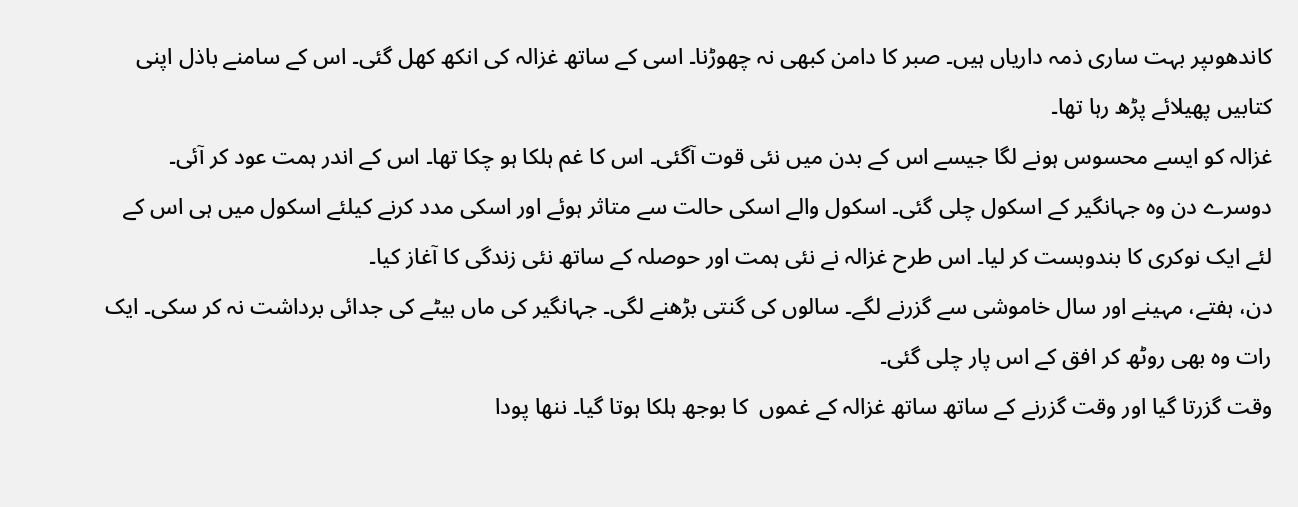کاندھوںپر بہت ساری ذمہ داریاں ہیں۔ صبر کا دامن کبھی نہ چھوڑنا۔ اسی کے ساتھ غزالہ کی انکھ کھل گئی۔ اس کے سامنے باذل اپنی کتابیں پھیلائے پڑھ رہا تھا۔
غزالہ کو ایسے محسوس ہونے لگا جیسے اس کے بدن میں نئی قوت آگئی۔ اس کا غم ہلکا ہو چکا تھا۔ اس کے اندر ہمت عود کر آئی۔ دوسرے دن وہ جہانگیر کے اسکول چلی گئی۔ اسکول والے اسکی حالت سے متاثر ہوئے اور اسکی مدد کرنے کیلئے اسکول میں ہی اس کے لئے ایک نوکری کا بندوبست کر لیا۔ اس طرح غزالہ نے نئی ہمت اور حوصلہ کے ساتھ نئی زندگی کا آغاز کیا۔
دن، ہفتے، مہینے اور سال خاموشی سے گزرنے لگے۔ سالوں کی گنتی بڑھنے لگی۔ جہانگیر کی ماں بیٹے کی جدائی برداشت نہ کر سکی۔ ایک رات وہ بھی روٹھ کر افق کے اس پار چلی گئی۔
وقت گزرتا گیا اور وقت گزرنے کے ساتھ ساتھ غزالہ کے غموں  کا بوجھ ہلکا ہوتا گیا۔ ننھا پودا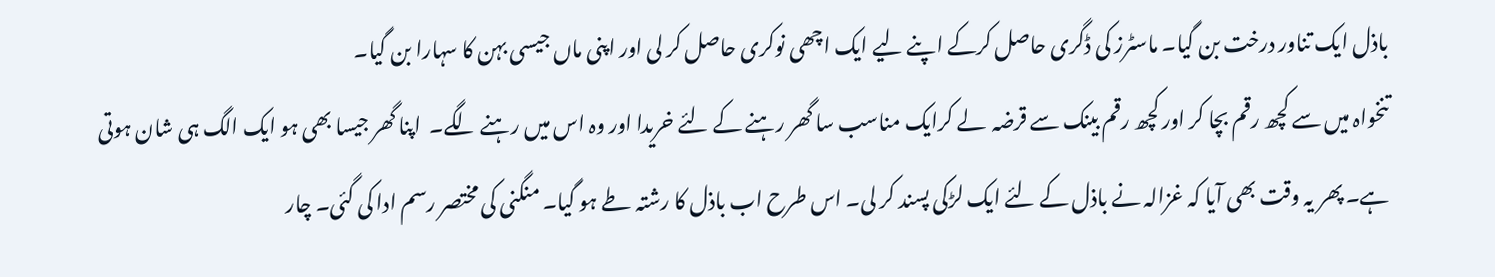باذل ایک تناور درخت بن گیا۔ ماسٹرز کی ڈگری حاصل کرکے اپنے لیے ایک اچھی نوکری حاصل کر لی اور اپنی ماں جیسی بہن کا سہارا بن گیا۔
تنخواہ میں سے کچھ رقم بچا کر اور کچھ رقم بینک سے قرضہ  لے کرایک مناسب سا گھر رہنے کے لئے خریدا اور وہ اس میں رہنے لگے۔  اپنا گھر جیسا بھی ہو ایک الگ ہی شان ہوتی ہے۔ پھر یہ وقت بھی آیا کہ غزالہ نے باذل کے لئے ایک لڑکی پسند کر لی۔ اس طرح اب باذل کا رشتہ طے ہو گیا۔ منگنی کی مختصر رسم ادا کی گئی۔ چار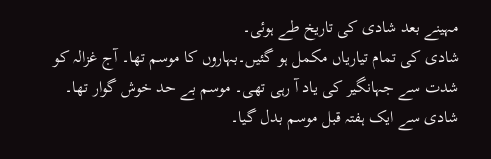مہینے بعد شادی کی تاریخ طے ہوئی۔
شادی کی تمام تیاریاں مکمل ہو گئیں۔بہاروں کا موسم تھا۔ آج غزالہ کو شدت سے جہانگیر کی یاد آ رہی تھی۔ موسم بے حد خوش گوار تھا۔ شادی سے ایک ہفتہ قبل موسم بدل گیا۔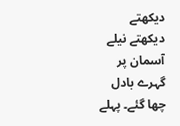دیکھتے دیکھتے نیلے آسمان پر گہرے بادل چھا گئے۔ پہلے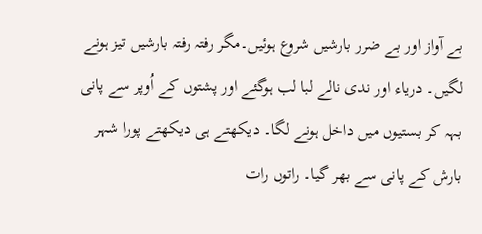بے آواز اور بے ضرر بارشیں شروع ہوئیں۔مگر رفتہ رفتہ بارشیں تیز ہونے لگیں۔ دریاء اور ندی نالے لبا لب ہوگئے اور پشتوں کے اُوپر سے پانی بہہ کر بستیوں میں داخل ہونے لگا۔ دیکھتے ہی دیکھتے پورا شہر بارش کے پانی سے بھر گیا۔ راتوں رات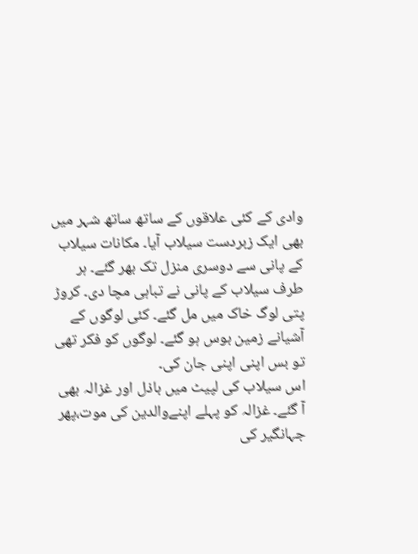وادی کے کئی علاقوں کے ساتھ ساتھ شہر میں بھی ایک زبردست سیلاب آیا۔ مکانات سیلاب کے پانی سے دوسری منزل تک بھر گئے۔ ہر طرف سیلاب کے پانی نے تباہی مچا دی۔ کروڑ پتی لوگ خاک میں مل گئے۔ کئی لوگوں کے آشیانے زمین بوس ہو گئے۔ لوگوں کو فکر تھی تو بس اپنی اپنی جان کی۔
اس سیلاب کی لپیٹ میں باذل اور غزالہ بھی آ گئے۔ غزالہ کو پہلے اپنےوالدین کی موت،پھر جہانگیر کی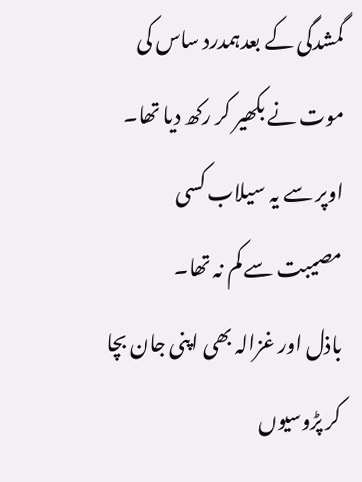گمشدگی کے بعدہمدرد ساس کی موت نے بکھیر کر رکھ دیا تھا۔ اوپر سے یہ سیلاب کسی مصیبت سے کم نہ تھا۔
باذل اور غزالہ بھی اپنی جان بچا کر پڑوسیوں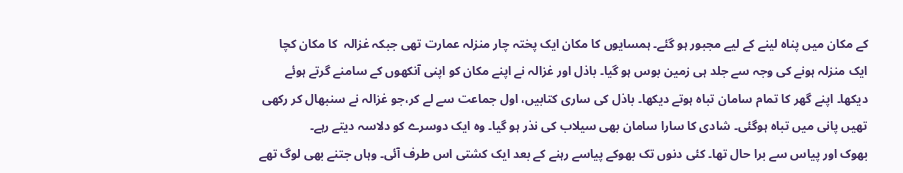کے مکان میں پناہ لینے کے لیے مجبور ہو گئے۔ ہمسایوں کا مکان ایک پختہ چار منزلہ عمارت تھی جبکہ غزالہ  کا مکان کچا ایک منزلہ ہونے کی وجہ سے جلد ہی زمین بوس ہو گیا۔ باذل اور غزالہ نے اپنے مکان کو اپنی آنکھوں کے سامنے گرتے ہوئے دیکھا۔ اپنے گھر کا تمام سامان تباہ ہوتے دیکھا۔ باذل کی ساری کتابیں، اول جماعت سے لے کر،جو غزالہ نے سنبھال کر رکھی تھیں پانی میں تباہ ہوگئی۔ شادی کا سارا سامان بھی سیلاب کی نذر ہو گیا۔ وہ ایک دوسرے کو دلاسہ دیتے رہے۔
بھوک اور پیاس سے برا حال تھا۔ کئی دنوں تک بھوکے پیاسے رہنے کے بعد ایک کشتی اس طرف آئی۔ وہاں جتنے بھی لوگ تھے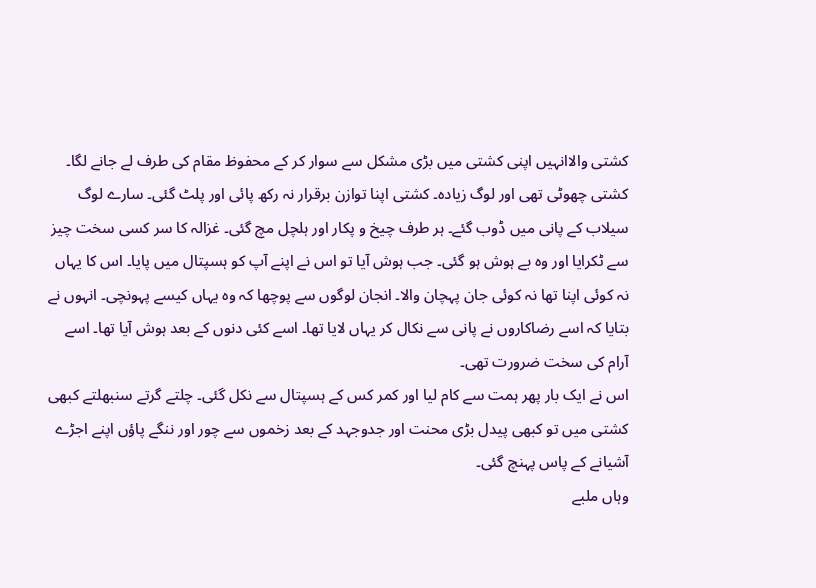کشتی والاانہیں اپنی کشتی میں بڑی مشکل سے سوار کر کے محفوظ مقام کی طرف لے جانے لگا۔ کشتی چھوٹی تھی اور لوگ زیادہ۔ کشتی اپنا توازن برقرار نہ رکھ پائی اور پلٹ گئی۔ سارے لوگ سیلاب کے پانی میں ڈوب گئے۔ ہر طرف چیخ و پکار اور ہلچل مچ گئی۔ غزالہ کا سر کسی سخت چیز سے ٹکرایا اور وہ بے ہوش ہو گئی۔ جب ہوش آیا تو اس نے اپنے آپ کو ہسپتال میں پایا۔ اس کا یہاں نہ کوئی اپنا تھا نہ کوئی جان پہچان والا۔ انجان لوگوں سے پوچھا کہ وہ یہاں کیسے پہونچی۔ انہوں نے بتایا کہ اسے رضاکاروں نے پانی سے نکال کر یہاں لایا تھا۔ اسے کئی دنوں کے بعد ہوش آیا تھا۔ اسے آرام کی سخت ضرورت تھی۔
اس نے ایک بار پھر ہمت سے کام لیا اور کمر کس کے ہسپتال سے نکل گئی۔ چلتے گرتے سنبھلتے کبھی کشتی میں تو کبھی پیدل بڑی محنت اور جدوجہد کے بعد زخموں سے چور اور ننگے پاؤں اپنے اجڑے آشیانے کے پاس پہنچ گئی۔
وہاں ملبے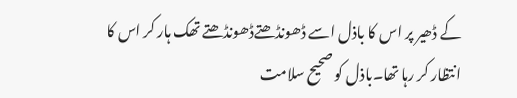کے ڈھیر پر اس کا باذل اسے ڈھونڈھتےڈھونڈھتے تھک ہار کر اس کا انتظار کر رہا تھا۔باذل کو صحیح سلامت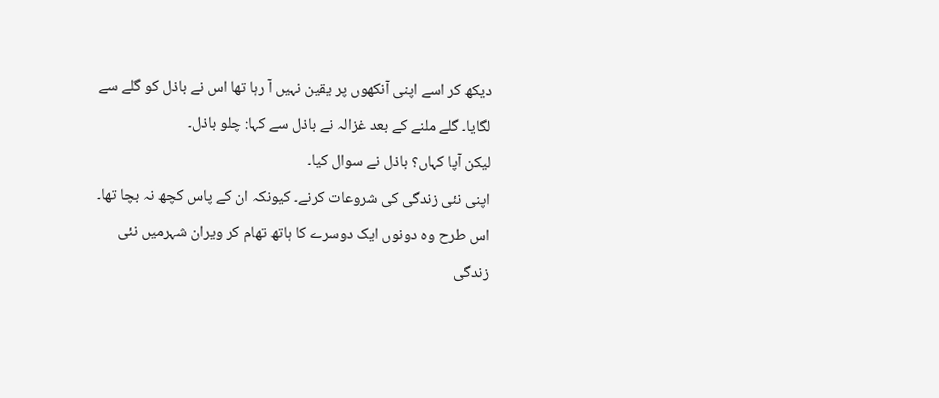دیکھ کر اسے اپنی آنکھوں پر یقین نہیں آ رہا تھا اس نے باذل کو گلے سے لگایا۔ گلے ملنے کے بعد غزالہ نے باذل سے کہا: چلو باذل۔
لیکن آپا کہاں؟ باذل نے سوال کیا۔
اپنی نئی زندگی کی شروعات کرنے۔ کیونکہ ان کے پاس کچھ نہ بچا تھا۔
اس طرح وہ دونوں ایک دوسرے کا ہاتھ تھام کر ویران شہرمیں نئی زندگی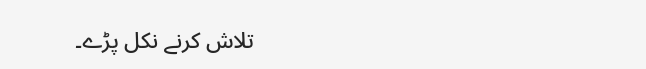تلاش کرنے نکل پڑے۔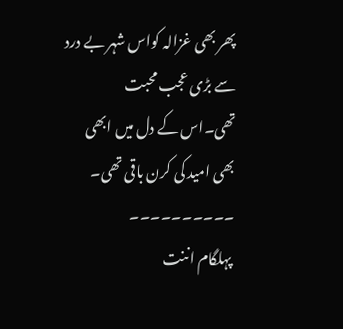پھر بھی غزالہ کواس شہر بے درد سے بڑی عجب محبت  تھی۔اس کے دل میں ابھی بھی امید کی کرن باقی تھی۔
۔۔۔۔۔۔۔۔۔۔
 پہلگام اننت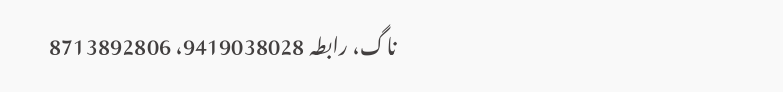ناگ، رابطہ 9419038028، 8713892806